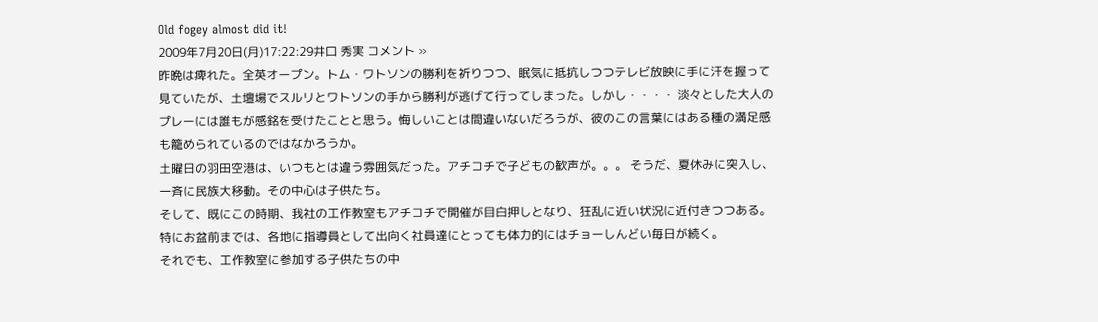Old fogey almost did it!
2009年7月20日(月)17:22:29井口 秀実 コメント »
昨晩は痺れた。全英オープン。トム・ワトソンの勝利を祈りつつ、眠気に抵抗しつつテレビ放映に手に汗を握って見ていたが、土壇場でスルリとワトソンの手から勝利が逃げて行ってしまった。しかし・・・・ 淡々とした大人のプレーには誰もが感銘を受けたことと思う。悔しいことは間違いないだろうが、彼のこの言葉にはある種の満足感も籠められているのではなかろうか。
土曜日の羽田空港は、いつもとは違う雰囲気だった。アチコチで子どもの歓声が。。。 そうだ、夏休みに突入し、一斉に民族大移動。その中心は子供たち。
そして、既にこの時期、我社の工作教室もアチコチで開催が目白押しとなり、狂乱に近い状況に近付きつつある。特にお盆前までは、各地に指導員として出向く社員達にとっても体力的にはチョーしんどい毎日が続く。
それでも、工作教室に参加する子供たちの中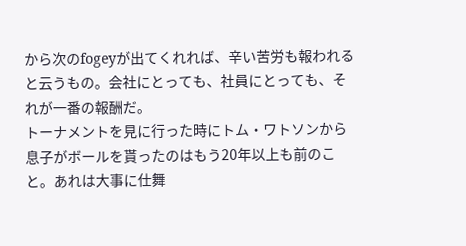から次のfogeyが出てくれれば、辛い苦労も報われると云うもの。会社にとっても、社員にとっても、それが一番の報酬だ。
トーナメントを見に行った時にトム・ワトソンから息子がボールを貰ったのはもう20年以上も前のこと。あれは大事に仕舞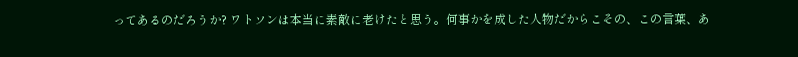ってあるのだろうか? ワトソンは本当に素敵に老けたと思う。何事かを成した人物だからこその、この言葉、あ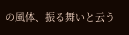の風体、振る舞いと云う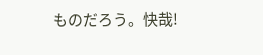ものだろう。快哉!